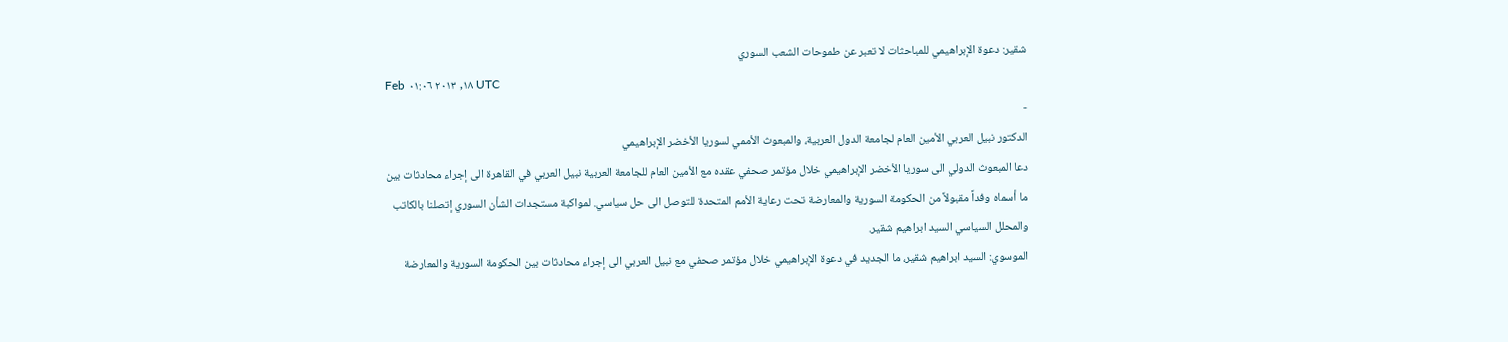شقير: دعوة الإبراهيمي للمباحثات لا تعبر عن طموحات الشعب السوري
Feb ١٨, ٢٠١٣ ٠١:٠٦ UTC
-
الدكتور نبيل العربي الأمين العام لجامعة الدول العربية، والمبعوث الأممي لسوريا الأخضر الإبراهيمي
دعا المبعوث الدولي الى سوريا الأخضر الإبراهيمي خلال مؤتمر صحفي عقده مع الأمين العام للجامعة العربية نبيل العربي في القاهرة الى إجراء محادثات بين ما أسماه وفداً مقبولاً من الحكومة السورية والمعارضة تحت رعاية الأمم المتحدة للتوصل الى حل سياسي. لمواكبة مستجدات الشأن السوري إتصلنا بالكاتب والمحلل السياسي السيد ابراهيم شقير.
الموسوي: السيد ابراهيم شقير، ما الجديد في دعوة الإبراهيمي خلال مؤتمر صحفي مع نبيل العربي الى إجراء محادثات بين الحكومة السورية والمعارضة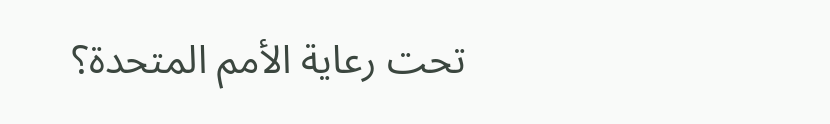تحت رعاية الأمم المتحدة؟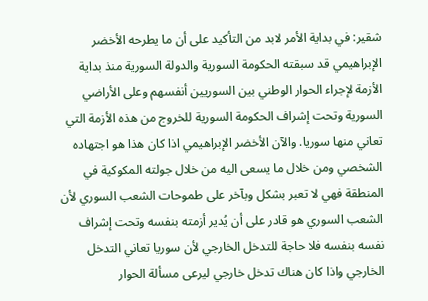شقير: في بداية الأمر لابد من التأكيد على أن ما يطرحه الأخضر الإبراهيمي قد سبقته الحكومة السورية والدولة السورية منذ بداية الأزمة لإجراء الحوار الوطني بين السوريين أنفسهم وعلى الأراضي السورية وتحت إشراف الحكومة السورية للخروج من هذه الأزمة التي تعاني منها سوريا. والآن الأخضر الإبراهيمي اذا كان هذا هو اجتهاده الشخصي ومن خلال ما يسعى اليه من خلال جولته المكوكية في المنطقة فهي لا تعبر بشكل وبآخر على طموحات الشعب السوري لأن الشعب السوري هو قادر على أن يُدير أزمته بنفسه وتحت إشراف نفسه بنفسه فلا حاجة للتدخل الخارجي لأن سوريا تعاني التدخل الخارجي واذا كان هناك تدخل خارجي ليرعى مسألة الحوار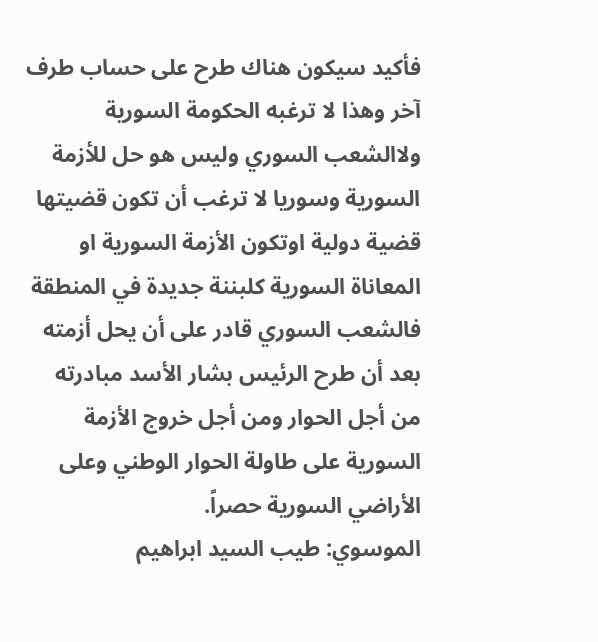فأكيد سيكون هناك طرح على حساب طرف آخر وهذا لا ترغبه الحكومة السورية ولاالشعب السوري وليس هو حل للأزمة السورية وسوريا لا ترغب أن تكون قضيتها قضية دولية اوتكون الأزمة السورية او المعاناة السورية كلبننة جديدة في المنطقة فالشعب السوري قادر على أن يحل أزمته بعد أن طرح الرئيس بشار الأسد مبادرته من أجل الحوار ومن أجل خروج الأزمة السورية على طاولة الحوار الوطني وعلى الأراضي السورية حصراً.
الموسوي: طيب السيد ابراهيم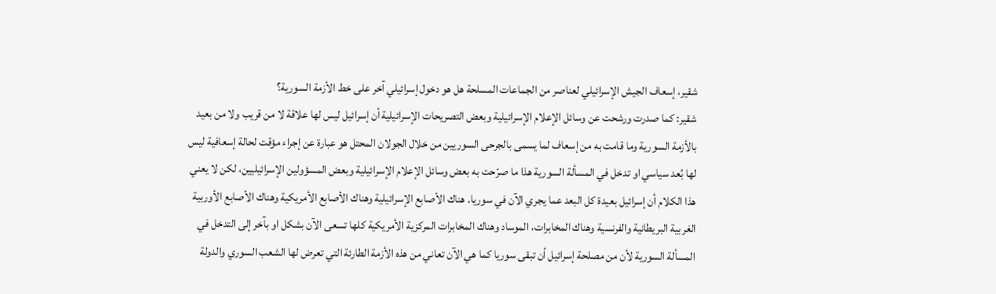شقير، إسعاف الجيش الإسرائيلي لعناصر من الجماعات المسلحة هل هو دخول إسرائيلي آخر على خط الأزمة السورية؟
شقير: كما صدرت ورشحت عن وسائل الإعلام الإسرائيلية وبعض التصريحات الإسرائيلية أن إسرائيل ليس لها علاقة لا من قريب ولا من بعيد بالأزمة السورية وما قامت به من إسعاف لما يسمى بالجرحى السوريين من خلال الجولان المحتل هو عبارة عن إجراء مؤقت لحالة إسعافية ليس لها بُعد سياسي او تدخل في المسألة السورية هذا ما صرّحت به بعض وسائل الإعلام الإسرائيلية وبعض المسؤولين الإسرائيليين، لكن لا يعني هذا الكلام أن إسرائيل بعيدة كل البعد عما يجري الآن في سوريا. هناك الأصابع الإسرائيلية وهناك الأصابع الأمريكية وهناك الأصابع الأوربية الغربية البريطانية والفرنسية وهناك المخابرات، الموساد وهناك المخابرات المركزية الأمريكية كلها تسعى الآن بشكل او بآخر إلى التدخل في المسألة السورية لأن من مصلحة إسرائيل أن تبقى سوريا كما هي الآن تعاني من هذه الأزمة الطارئة التي تعرض لها الشعب السوري والدولة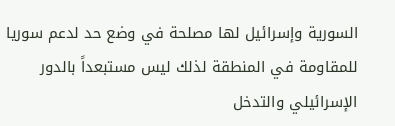السورية وإسرائيل لها مصلحة في وضع حد لدعم سوريا للمقاومة في المنطقة لذلك ليس مستبعداً بالدور الإسرائيلي والتدخل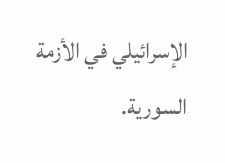الإسرائيلي في الأزمة السورية.